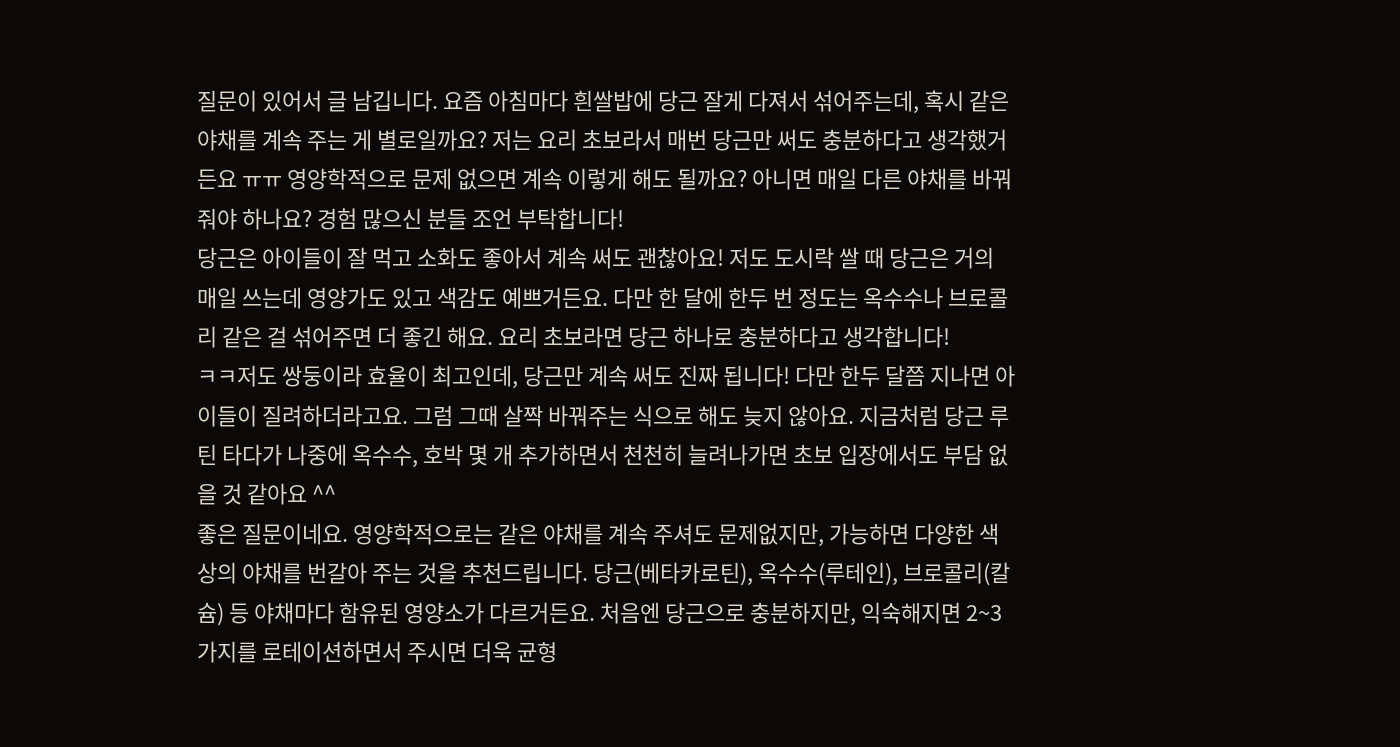질문이 있어서 글 남깁니다. 요즘 아침마다 흰쌀밥에 당근 잘게 다져서 섞어주는데, 혹시 같은 야채를 계속 주는 게 별로일까요? 저는 요리 초보라서 매번 당근만 써도 충분하다고 생각했거든요 ㅠㅠ 영양학적으로 문제 없으면 계속 이렇게 해도 될까요? 아니면 매일 다른 야채를 바꿔줘야 하나요? 경험 많으신 분들 조언 부탁합니다!
당근은 아이들이 잘 먹고 소화도 좋아서 계속 써도 괜찮아요! 저도 도시락 쌀 때 당근은 거의 매일 쓰는데 영양가도 있고 색감도 예쁘거든요. 다만 한 달에 한두 번 정도는 옥수수나 브로콜리 같은 걸 섞어주면 더 좋긴 해요. 요리 초보라면 당근 하나로 충분하다고 생각합니다!
ㅋㅋ저도 쌍둥이라 효율이 최고인데, 당근만 계속 써도 진짜 됩니다! 다만 한두 달쯤 지나면 아이들이 질려하더라고요. 그럼 그때 살짝 바꿔주는 식으로 해도 늦지 않아요. 지금처럼 당근 루틴 타다가 나중에 옥수수, 호박 몇 개 추가하면서 천천히 늘려나가면 초보 입장에서도 부담 없을 것 같아요 ^^
좋은 질문이네요. 영양학적으로는 같은 야채를 계속 주셔도 문제없지만, 가능하면 다양한 색상의 야채를 번갈아 주는 것을 추천드립니다. 당근(베타카로틴), 옥수수(루테인), 브로콜리(칼슘) 등 야채마다 함유된 영양소가 다르거든요. 처음엔 당근으로 충분하지만, 익숙해지면 2~3가지를 로테이션하면서 주시면 더욱 균형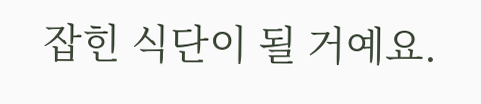잡힌 식단이 될 거예요.